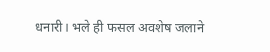धनारी। भले ही फसल अवशेष जलाने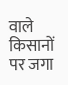वाले किसानों पर जगा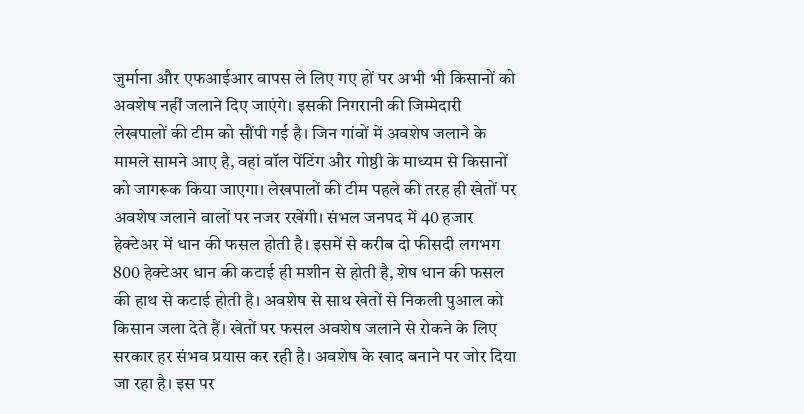जुर्माना और एफआईआर वापस ले लिए गए हों पर अभी भी किसानों को अवशेष नहीं जलाने दिए जाएंगे। इसकी निगरानी की जिम्मेदारी लेखपालों की टीम को सौंपी गई है। जिन गांवों में अवशेष जलाने के मामले सामने आए है, वहां वॉल पेंटिंग और गोष्ठी के माध्यम से किसानों को जागरूक किया जाएगा। लेखपालों की टीम पहले की तरह ही खेतों पर अवशेष जलाने वालों पर नजर रखेंगी। संभल जनपद में 40 हजार हेक्टेअर में धान की फसल होती है। इसमें से करीब दो फीसदी लगभग 800 हेक्टेअर धान की कटाई ही मशीन से होती है, शेष धान की फसल की हाथ से कटाई होती है। अवशेष से साथ खेतों से निकली पुआल को किसान जला देते हैं। खेतों पर फसल अवशेष जलाने से रोकने के लिए सरकार हर संभव प्रयास कर रही है। अवशेष के खाद बनाने पर जोर दिया जा रहा है। इस पर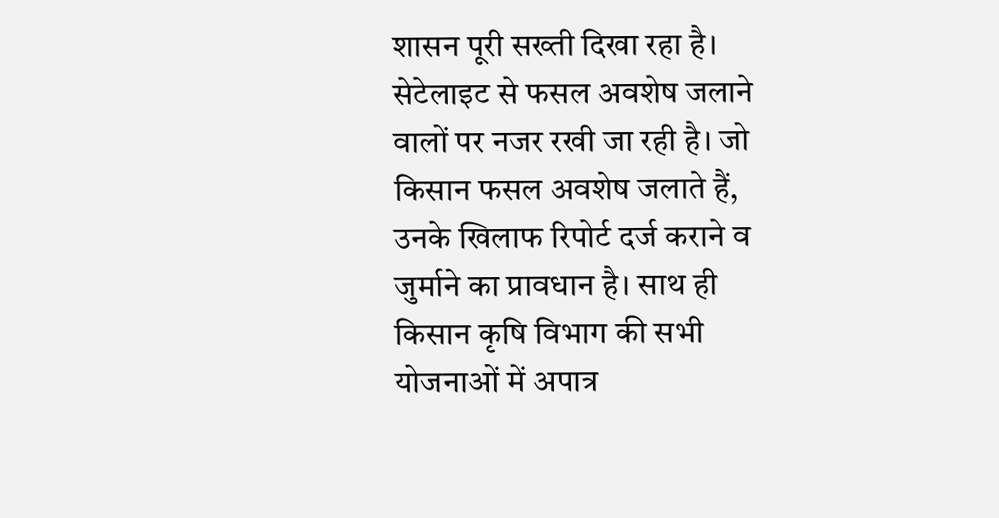शासन पूरी सख्ती दिखा रहा है।
सेटेलाइट से फसल अवशेष जलाने वालों पर नजर रखी जा रही है। जो किसान फसल अवशेष जलाते हैं, उनके खिलाफ रिपोर्ट दर्ज कराने व जुर्माने का प्रावधान है। साथ ही किसान कृषि विभाग की सभी योजनाओं में अपात्र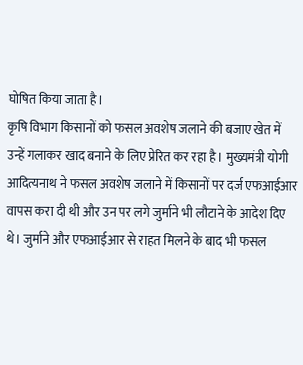घोषित किया जाता है।
कृषि विभाग किसानों को फसल अवशेष जलाने की बजाए खेत में उन्हें गलाकर खाद बनाने के लिए प्रेरित कर रहा है। मुख्यमंत्री योगी आदित्यनाथ ने फसल अवशेष जलाने में किसानों पर दर्ज एफआईआर वापस करा दी थी और उन पर लगे जुर्माने भी लौटाने के आदेश दिए थे। जुर्माने और एफआईआर से राहत मिलने के बाद भी फसल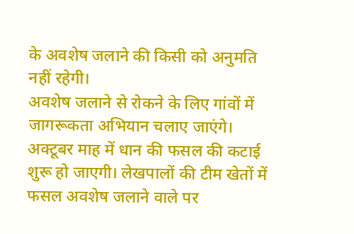के अवशेष जलाने की किसी को अनुमति नहीं रहेगी।
अवशेष जलाने से रोकने के लिए गांवों में जागरूकता अभियान चलाए जाएंगे। अक्टूबर माह में धान की फसल की कटाई शुरू हो जाएगी। लेखपालों की टीम खेतों में फसल अवशेष जलाने वाले पर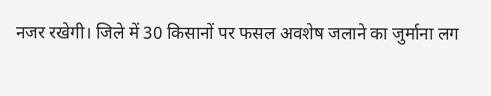नजर रखेगी। जिले में 30 किसानों पर फसल अवशेष जलाने का जुर्माना लग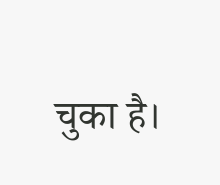चुका है।